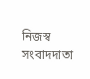নিজস্ব সংবাদদাতা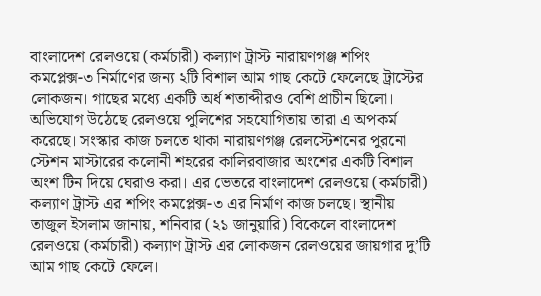বাংলাদেশ রেলওয়ে (কর্মচারী) কল্যাণ ট্রাস্ট নারায়ণগঞ্জ শপিং কমপ্লেক্স-৩ নির্মাণের জন্য ২টি বিশাল আম গাছ কেটে ফেলেছে ট্রাস্টের লোকজন। গাছের মধ্যে একটি অর্ধ শতাব্দীরও বেশি প্রাচীন ছিলো। অভিযোগ উঠেছে রেলওয়ে পুলিশের সহযোগিতায় তারা এ অপকর্ম করেছে। সংস্কার কাজ চলতে থাকা নারায়ণগঞ্জ রেলস্টেশনের পুরনো স্টেশন মাস্টারের কলোনী শহরের কালিরবাজার অংশের একটি বিশাল অংশ টিন দিয়ে ঘেরাও করা। এর ভেতরে বাংলাদেশ রেলওয়ে (কর্মচারী) কল্যাণ ট্রাস্ট এর শপিং কমপ্লেক্স-৩ এর নির্মাণ কাজ চলছে। স্থানীয় তাজুল ইসলাম জানায়, শনিবার (২১ জানুয়ারি) বিকেলে বাংলাদেশ রেলওয়ে (কর্মচারী) কল্যাণ ট্রাস্ট এর লোকজন রেলওয়ের জায়গার দু’টি আম গাছ কেটে ফেলে।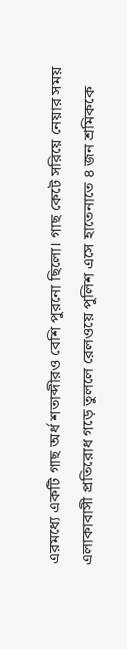এরমধ্যে একটি গাছ অর্ধ শতাব্দীরও বেশি পুরনো ছিলো। গাছ কেটে সরিয়ে নেয়ার সময় এলাকাবাসী প্রতিরোধ গড়ে তুললে রেলওয়ে পুলিশ এসে হাতেনাতে ৪ জন শ্রমিককে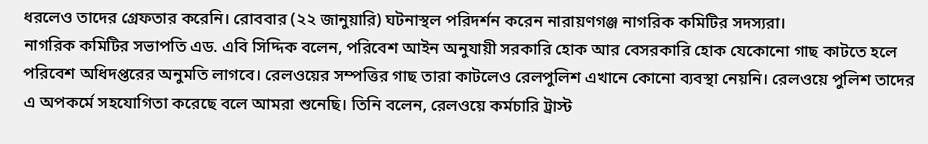ধরলেও তাদের গ্রেফতার করেনি। রোববার (২২ জানুয়ারি) ঘটনাস্থল পরিদর্শন করেন নারায়ণগঞ্জ নাগরিক কমিটির সদস্যরা।
নাগরিক কমিটির সভাপতি এড. এবি সিদ্দিক বলেন, পরিবেশ আইন অনুযায়ী সরকারি হোক আর বেসরকারি হোক যেকোনো গাছ কাটতে হলে পরিবেশ অধিদপ্তরের অনুমতি লাগবে। রেলওয়ের সম্পত্তির গাছ তারা কাটলেও রেলপুলিশ এখানে কোনো ব্যবস্থা নেয়নি। রেলওয়ে পুলিশ তাদের এ অপকর্মে সহযোগিতা করেছে বলে আমরা শুনেছি। তিনি বলেন, রেলওয়ে কর্মচারি ট্রাস্ট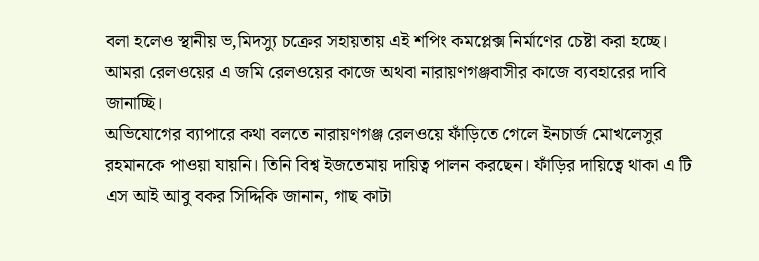বলা হলেও স্থানীয় ভ‚মিদস্যু চক্রের সহায়তায় এই শপিং কমপ্লেক্স নির্মাণের চেষ্টা করা হচ্ছে। আমরা রেলওয়ের এ জমি রেলওয়ের কাজে অথবা নারায়ণগঞ্জবাসীর কাজে ব্যবহারের দাবি জানাচ্ছি।
অভিযোগের ব্যাপারে কথা বলতে নারায়ণগঞ্জ রেলওয়ে ফাঁড়িতে গেলে ইনচার্জ মোখলেসুর রহমানকে পাওয়া যায়নি। তিনি বিশ্ব ইজতেমায় দায়িত্ব পালন করছেন। ফাঁড়ির দায়িত্বে থাকা এ টি এস আই আবু বকর সিদ্দিকি জানান, গাছ কাটা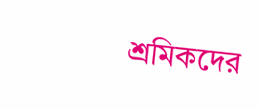শ্রমিকদের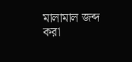মালামাল জব্দ করা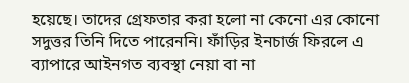হয়েছে। তাদের গ্রেফতার করা হলো না কেনো এর কোনো সদুত্তর তিনি দিতে পারেননি। ফাঁড়ির ইনচার্জ ফিরলে এ ব্যাপারে আইনগত ব্যবস্থা নেয়া বা না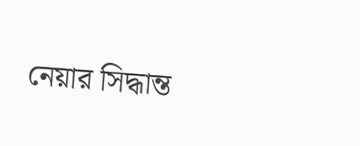নেয়ার সিদ্ধান্ত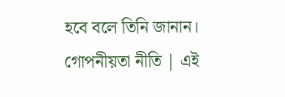হবে বলে তিনি জানান।
গোপনীয়তা নীতি | এই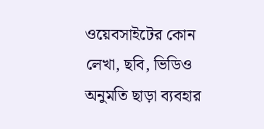ওয়েবসাইটের কোন লেখা, ছবি, ভিডিও অনুমতি ছাড়া ব্যবহার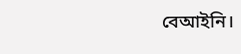বেআইনি।